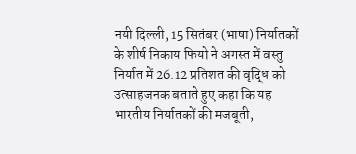नयी दिल्ली, 15 सितंबर (भाषा) निर्यातकों के शीर्ष निकाय फियो ने अगस्त में वस्तु निर्यात में 26.12 प्रतिशत की वृद्धि को उत्साहजनक बताते हुए कहा कि यह भारतीय निर्यातकों की मजबूती,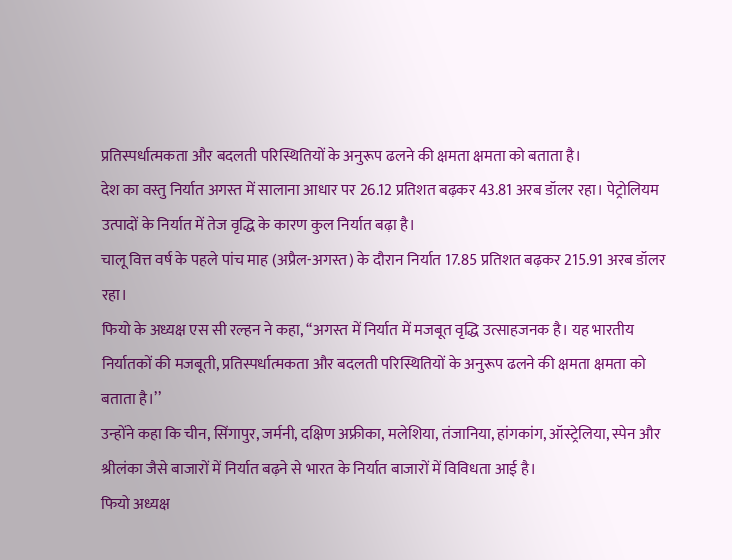प्रतिस्पर्धात्मकता और बदलती परिस्थितियों के अनुरूप ढलने की क्षमता क्षमता को बताता है।
देश का वस्तु निर्यात अगस्त में सालाना आधार पर 26.12 प्रतिशत बढ़कर 43.81 अरब डॉलर रहा। पेट्रोलियम उत्पादों के निर्यात में तेज वृद्धि के कारण कुल निर्यात बढ़ा है।
चालू वित्त वर्ष के पहले पांच माह (अप्रैल-अगस्त) के दौरान निर्यात 17.85 प्रतिशत बढ़कर 215.91 अरब डॉलर रहा।
फियो के अध्यक्ष एस सी रल्हन ने कहा, ‘‘अगस्त में निर्यात में मजबूत वृद्धि उत्साहजनक है। यह भारतीय निर्यातकों की मजबूती, प्रतिस्पर्धात्मकता और बदलती परिस्थितियों के अनुरूप ढलने की क्षमता क्षमता को बताता है।’’
उन्होंने कहा कि चीन, सिंगापुर, जर्मनी, दक्षिण अफ्रीका, मलेशिया, तंजानिया, हांगकांग, ऑस्ट्रेलिया, स्पेन और श्रीलंका जैसे बाजारों में निर्यात बढ़ने से भारत के निर्यात बाजारों में विविधता आई है।
फियो अध्यक्ष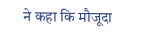ने कहा कि मौजूदा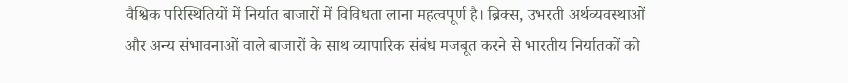वैश्विक परिस्थितियों में निर्यात बाजारों में विविधता लाना महत्वपूर्ण है। ब्रिक्स, उभरती अर्थव्यवस्थाओं और अन्य संभावनाओं वाले बाजारों के साथ व्यापारिक संबंध मजबूत करने से भारतीय निर्यातकों को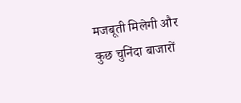मजबूती मिलेगी और कुछ चुनिंदा बाजारों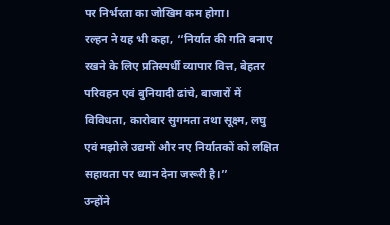पर निर्भरता का जोखिम कम होगा।
रल्हन ने यह भी कहा, ‘‘निर्यात की गति बनाए रखने के लिए प्रतिस्पर्धी व्यापार वित्त, बेहतर परिवहन एवं बुनियादी ढांचे, बाजारों में विविधता, कारोबार सुगमता तथा सूक्ष्म, लघु एवं मझोले उद्यमों और नए निर्यातकों को लक्षित सहायता पर ध्यान देना जरूरी है।’’
उन्होंने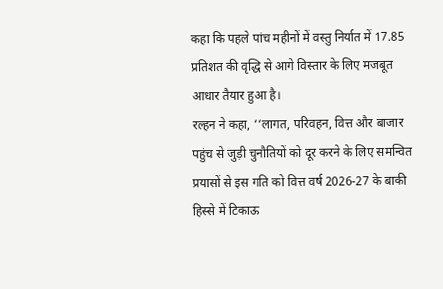कहा कि पहले पांच महीनों में वस्तु निर्यात में 17.85 प्रतिशत की वृद्धि से आगे विस्तार के लिए मजबूत आधार तैयार हुआ है।
रल्हन ने कहा, ‘‘लागत, परिवहन, वित्त और बाजार पहुंच से जुड़ी चुनौतियों को दूर करने के लिए समन्वित प्रयासों से इस गति को वित्त वर्ष 2026-27 के बाकी हिस्से में टिकाऊ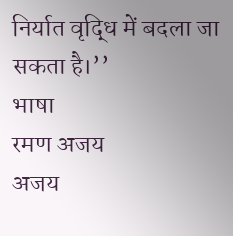निर्यात वृद्धि में बदला जा सकता है।’’
भाषा
रमण अजय
अजय